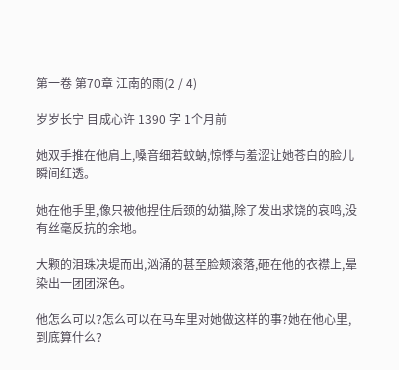第一卷 第70章 江南的雨(2 / 4)

岁岁长宁 目成心许 1390 字 1个月前

她双手推在他肩上,嗓音细若蚊蚋,惊悸与羞涩让她苍白的脸儿瞬间红透。

她在他手里,像只被他捏住后颈的幼猫,除了发出求饶的哀鸣,没有丝毫反抗的余地。

大颗的泪珠决堤而出,汹涌的甚至脸颊滚落,砸在他的衣襟上,晕染出一团团深色。

他怎么可以?怎么可以在马车里对她做这样的事?她在他心里,到底算什么?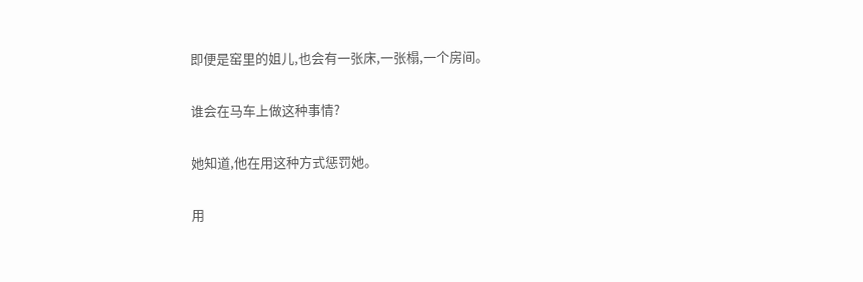即便是窑里的姐儿,也会有一张床,一张榻,一个房间。

谁会在马车上做这种事情?

她知道,他在用这种方式惩罚她。

用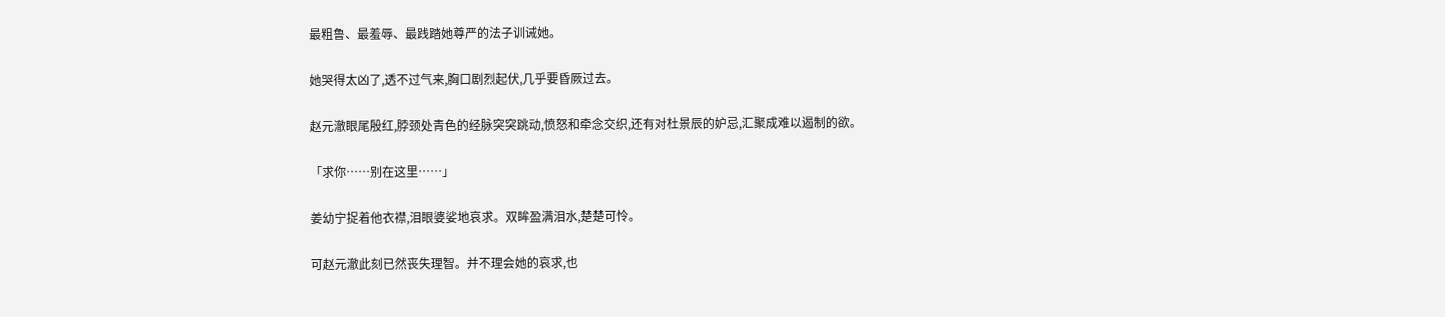最粗鲁、最羞辱、最践踏她尊严的法子训诫她。

她哭得太凶了,透不过气来,胸口剧烈起伏,几乎要昏厥过去。

赵元澈眼尾殷红,脖颈处青色的经脉突突跳动,愤怒和牵念交织,还有对杜景辰的妒忌,汇聚成难以遏制的欲。

「求你……别在这里……」

姜幼宁捉着他衣襟,泪眼婆娑地哀求。双眸盈满泪水,楚楚可怜。

可赵元澈此刻已然丧失理智。并不理会她的哀求,也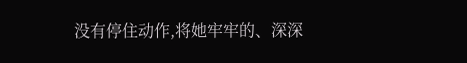没有停住动作,将她牢牢的、深深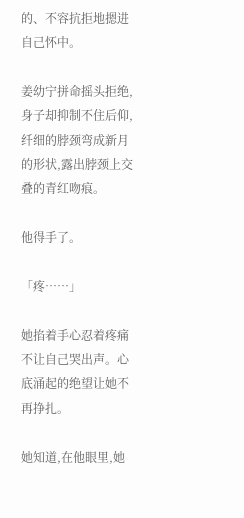的、不容抗拒地摁进自己怀中。

姜幼宁拼命摇头拒绝,身子却抑制不住后仰,纤细的脖颈弯成新月的形状,露出脖颈上交叠的青红吻痕。

他得手了。

「疼……」

她掐着手心忍着疼痛不让自己哭出声。心底涌起的绝望让她不再挣扎。

她知道,在他眼里,她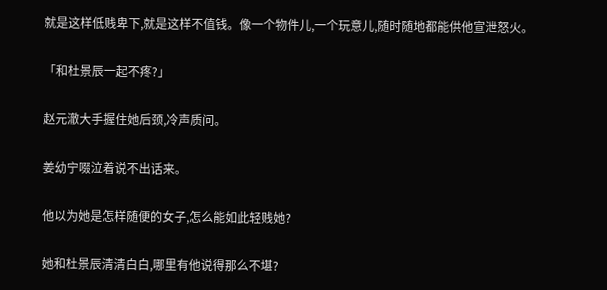就是这样低贱卑下,就是这样不值钱。像一个物件儿,一个玩意儿,随时随地都能供他宣泄怒火。

「和杜景辰一起不疼?」

赵元澈大手握住她后颈,冷声质问。

姜幼宁啜泣着说不出话来。

他以为她是怎样随便的女子,怎么能如此轻贱她?

她和杜景辰清清白白,哪里有他说得那么不堪?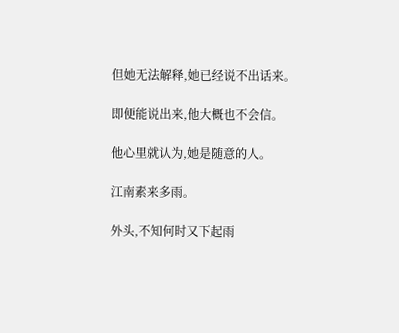但她无法解释,她已经说不出话来。

即便能说出来,他大概也不会信。

他心里就认为,她是随意的人。

江南素来多雨。

外头,不知何时又下起雨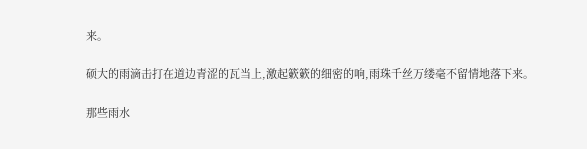来。

硕大的雨滴击打在道边青涩的瓦当上,激起簌簌的细密的响,雨珠千丝万缕毫不留情地落下来。

那些雨水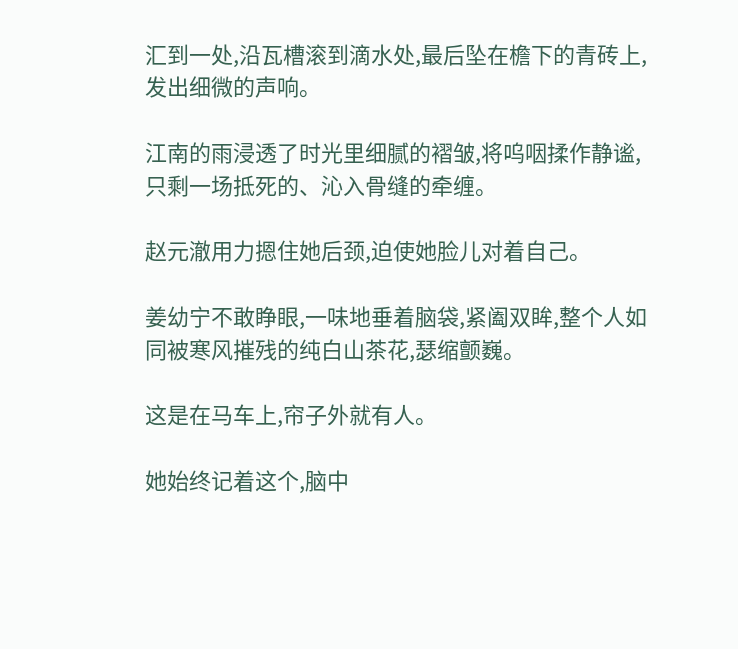汇到一处,沿瓦槽滚到滴水处,最后坠在檐下的青砖上,发出细微的声响。

江南的雨浸透了时光里细腻的褶皱,将呜咽揉作静谧,只剩一场抵死的、沁入骨缝的牵缠。

赵元澈用力摁住她后颈,迫使她脸儿对着自己。

姜幼宁不敢睁眼,一味地垂着脑袋,紧阖双眸,整个人如同被寒风摧残的纯白山茶花,瑟缩颤巍。

这是在马车上,帘子外就有人。

她始终记着这个,脑中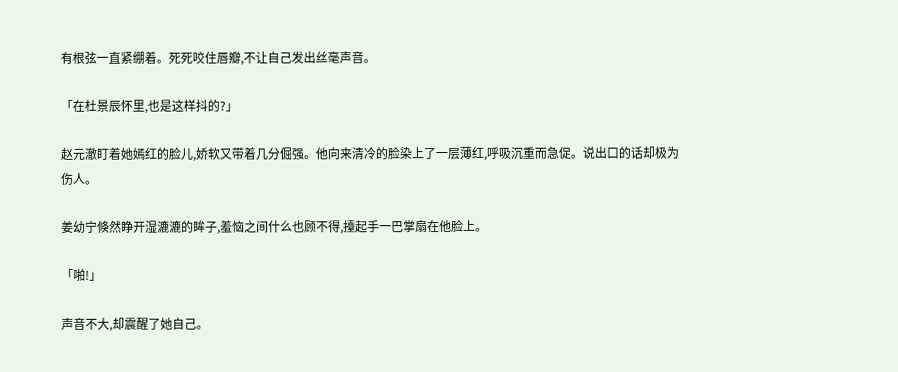有根弦一直紧绷着。死死咬住唇瓣,不让自己发出丝毫声音。

「在杜景辰怀里,也是这样抖的?」

赵元澈盯着她嫣红的脸儿,娇软又带着几分倔强。他向来清冷的脸染上了一层薄红,呼吸沉重而急促。说出口的话却极为伤人。

姜幼宁倏然睁开湿漉漉的眸子,羞恼之间什么也顾不得,擡起手一巴掌扇在他脸上。

「啪!」

声音不大,却震醒了她自己。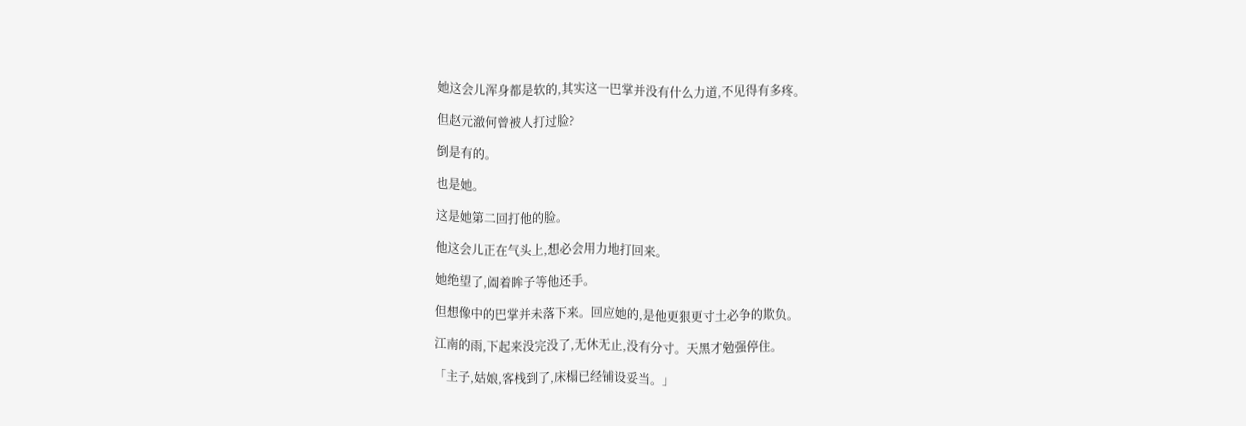她这会儿浑身都是软的,其实这一巴掌并没有什么力道,不见得有多疼。

但赵元澈何曾被人打过脸?

倒是有的。

也是她。

这是她第二回打他的脸。

他这会儿正在气头上,想必会用力地打回来。

她绝望了,阖着眸子等他还手。

但想像中的巴掌并未落下来。回应她的,是他更狠更寸土必争的欺负。

江南的雨,下起来没完没了,无休无止,没有分寸。天黑才勉强停住。

「主子,姑娘,客栈到了,床榻已经铺设妥当。」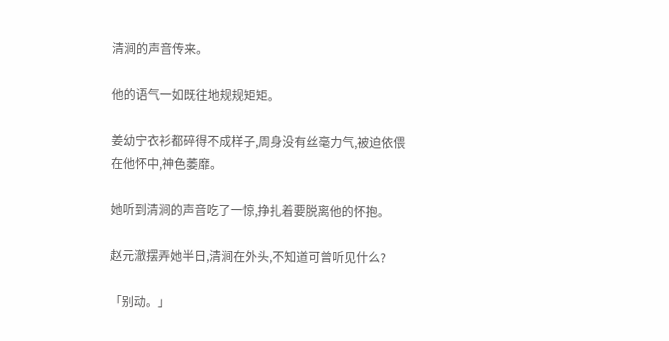清涧的声音传来。

他的语气一如既往地规规矩矩。

姜幼宁衣衫都碎得不成样子,周身没有丝毫力气,被迫依偎在他怀中,神色萎靡。

她听到清涧的声音吃了一惊,挣扎着要脱离他的怀抱。

赵元澈摆弄她半日,清涧在外头,不知道可曾听见什么?

「别动。」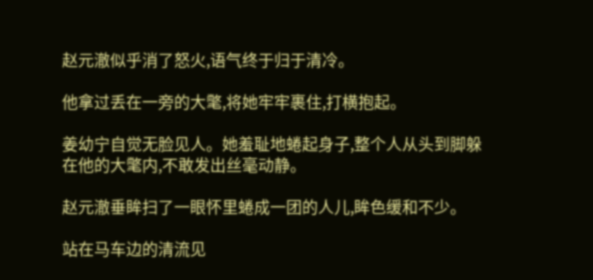赵元澈似乎消了怒火,语气终于归于清冷。

他拿过丢在一旁的大氅,将她牢牢裹住,打横抱起。

姜幼宁自觉无脸见人。她羞耻地蜷起身子,整个人从头到脚躲在他的大氅内,不敢发出丝毫动静。

赵元澈垂眸扫了一眼怀里蜷成一团的人儿,眸色缓和不少。

站在马车边的清流见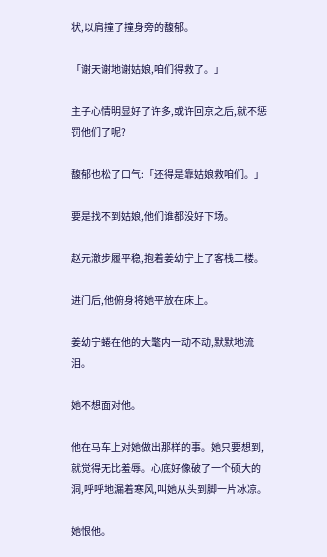状,以肩撞了撞身旁的馥郁。

「谢天谢地谢姑娘,咱们得救了。」

主子心情明显好了许多,或许回京之后,就不惩罚他们了呢?

馥郁也松了口气:「还得是靠姑娘救咱们。」

要是找不到姑娘,他们谁都没好下场。

赵元澈步履平稳,抱着姜幼宁上了客栈二楼。

进门后,他俯身将她平放在床上。

姜幼宁蜷在他的大氅内一动不动,默默地流泪。

她不想面对他。

他在马车上对她做出那样的事。她只要想到,就觉得无比羞辱。心底好像破了一个硕大的洞,呼呼地漏着寒风,叫她从头到脚一片冰凉。

她恨他。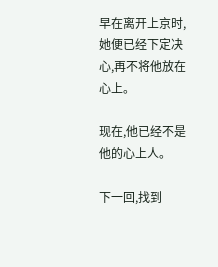早在离开上京时,她便已经下定决心,再不将他放在心上。

现在,他已经不是他的心上人。

下一回,找到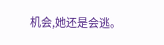机会,她还是会逃。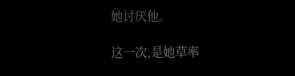她讨厌他。

这一次,是她草率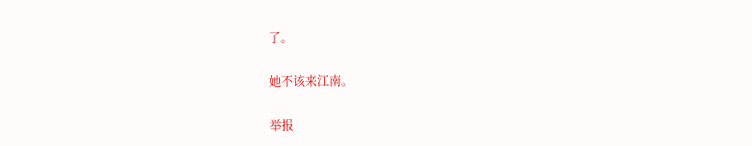了。

她不该来江南。

举报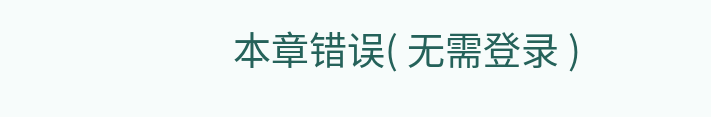本章错误( 无需登录 )